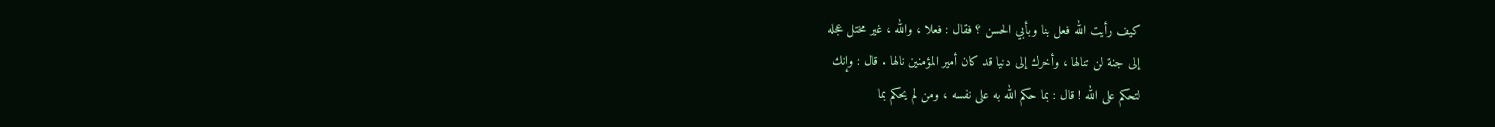كيف رأيت الله فعل بنا وبأبي الحسن ؟ فقال : فعلا ، والله ، غير مختل عجله
إلى جنة لن تنالها ، وأخرك إلى دنيا قد كان أمير المؤمنين نالها . قال : وإنك
لتحكم على الله ! قال : بما حكم الله به على نفسه ، ومن لم يحكم بما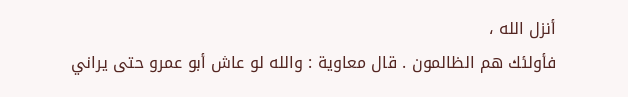أنزل الله ،
فأولئك هم الظالمون . قال معاوية : والله لو عاش أبو عمرو حتى يراني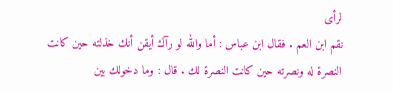لرأى
نقم ابن العم . فقال ابن عباس : أما والله لو رآك أيقن أنك خذلته حين كانت
النصرة له ونصرته حين كانت النصرة لك . قال : وما دخولك بين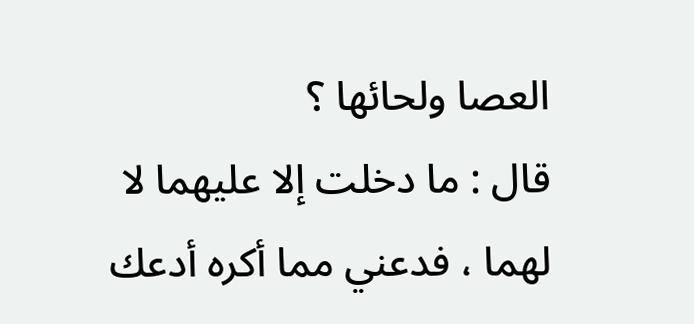العصا ولحائها ؟
قال : ما دخلت إلا عليهما لا لهما ، فدعني مما أكره أدعك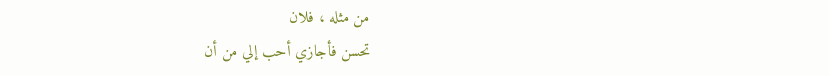من مثله ، فلان
تحسن فأجازي أحب إلي من أن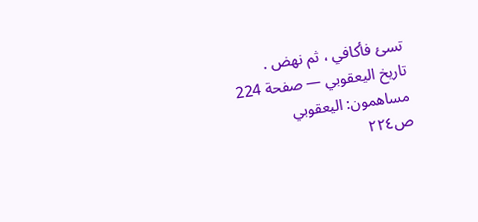تسئ فأكافي ، ثم نهض .
تاريخ اليعقوبي — صفحة 224
مساهمون: اليعقوبي
ص٢٢٤